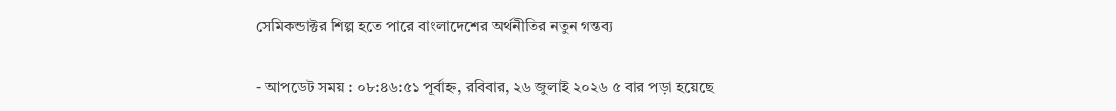সেমিকন্ডাক্টর শিল্প হতে পারে বাংলাদেশের অর্থনীতির নতুন গন্তব্য

- আপডেট সময় : ০৮:৪৬:৫১ পূর্বাহ্ন, রবিবার, ২৬ জুলাই ২০২৬ ৫ বার পড়া হয়েছে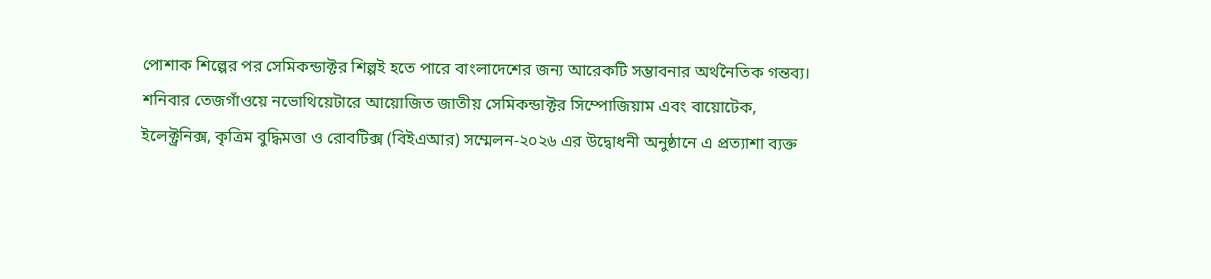পোশাক শিল্পের পর সেমিকন্ডাক্টর শিল্পই হতে পারে বাংলাদেশের জন্য আরেকটি সম্ভাবনার অর্থনৈতিক গন্তব্য। শনিবার তেজগাঁওয়ে নভোথিয়েটারে আয়োজিত জাতীয় সেমিকন্ডাক্টর সিম্পোজিয়াম এবং বায়োটেক, ইলেক্ট্রনিক্স, কৃত্রিম বুদ্ধিমত্তা ও রোবটিক্স (বিইএআর) সম্মেলন-২০২৬ এর উদ্বোধনী অনুষ্ঠানে এ প্রত্যাশা ব্যক্ত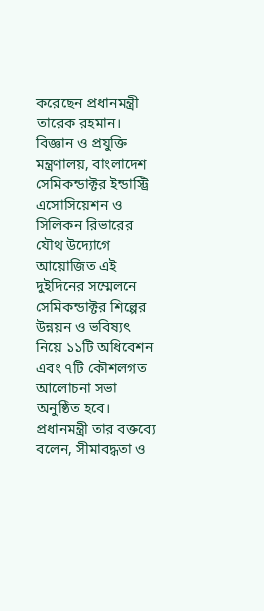করেছেন প্রধানমন্ত্রী তারেক রহমান। বিজ্ঞান ও প্রযুক্তি মন্ত্রণালয়, বাংলাদেশ সেমিকন্ডাক্টর ইন্ডাস্ট্রি এসোসিয়েশন ও সিলিকন রিভারের যৌথ উদ্যোগে আয়োজিত এই দুইদিনের সম্মেলনে সেমিকন্ডাক্টর শিল্পের উন্নয়ন ও ভবিষ্যৎ নিয়ে ১১টি অধিবেশন এবং ৭টি কৌশলগত আলোচনা সভা অনুষ্ঠিত হবে।
প্রধানমন্ত্রী তার বক্তব্যে বলেন, সীমাবদ্ধতা ও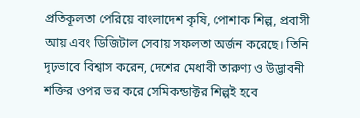প্রতিকূলতা পেরিয়ে বাংলাদেশ কৃষি, পোশাক শিল্প, প্রবাসী আয় এবং ডিজিটাল সেবায় সফলতা অর্জন করেছে। তিনি দৃঢ়ভাবে বিশ্বাস করেন, দেশের মেধাবী তারুণ্য ও উদ্ভাবনী শক্তির ওপর ভর করে সেমিকন্ডাক্টর শিল্পই হবে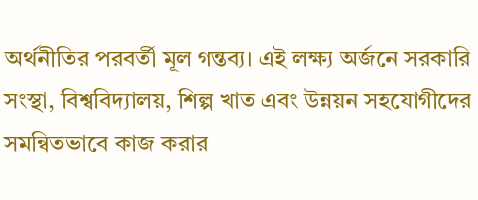অর্থনীতির পরবর্তী মূল গন্তব্য। এই লক্ষ্য অর্জনে সরকারি সংস্থা, বিশ্ববিদ্যালয়, শিল্প খাত এবং উন্নয়ন সহযোগীদের সমন্বিতভাবে কাজ করার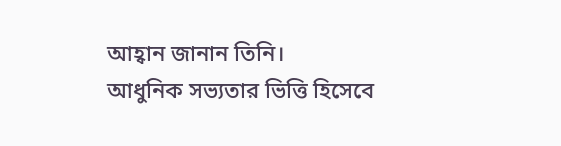আহ্বান জানান তিনি।
আধুনিক সভ্যতার ভিত্তি হিসেবে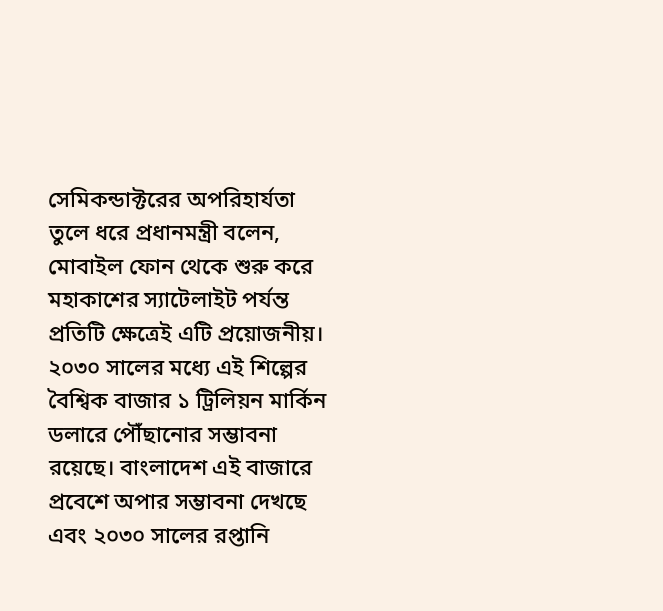সেমিকন্ডাক্টরের অপরিহার্যতা তুলে ধরে প্রধানমন্ত্রী বলেন, মোবাইল ফোন থেকে শুরু করে মহাকাশের স্যাটেলাইট পর্যন্ত প্রতিটি ক্ষেত্রেই এটি প্রয়োজনীয়। ২০৩০ সালের মধ্যে এই শিল্পের বৈশ্বিক বাজার ১ ট্রিলিয়ন মার্কিন ডলারে পৌঁছানোর সম্ভাবনা রয়েছে। বাংলাদেশ এই বাজারে প্রবেশে অপার সম্ভাবনা দেখছে এবং ২০৩০ সালের রপ্তানি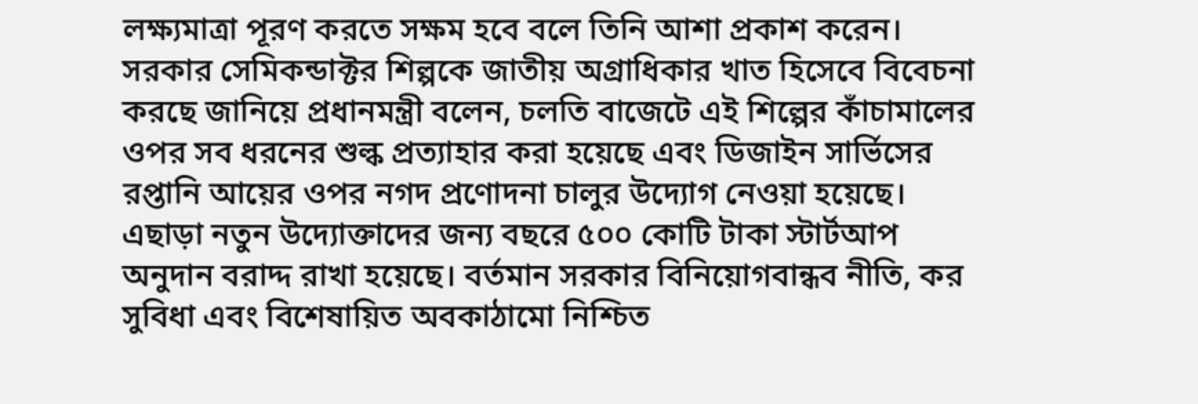লক্ষ্যমাত্রা পূরণ করতে সক্ষম হবে বলে তিনি আশা প্রকাশ করেন।
সরকার সেমিকন্ডাক্টর শিল্পকে জাতীয় অগ্রাধিকার খাত হিসেবে বিবেচনা করছে জানিয়ে প্রধানমন্ত্রী বলেন, চলতি বাজেটে এই শিল্পের কাঁচামালের ওপর সব ধরনের শুল্ক প্রত্যাহার করা হয়েছে এবং ডিজাইন সার্ভিসের রপ্তানি আয়ের ওপর নগদ প্রণোদনা চালুর উদ্যোগ নেওয়া হয়েছে। এছাড়া নতুন উদ্যোক্তাদের জন্য বছরে ৫০০ কোটি টাকা স্টার্টআপ অনুদান বরাদ্দ রাখা হয়েছে। বর্তমান সরকার বিনিয়োগবান্ধব নীতি, কর সুবিধা এবং বিশেষায়িত অবকাঠামো নিশ্চিত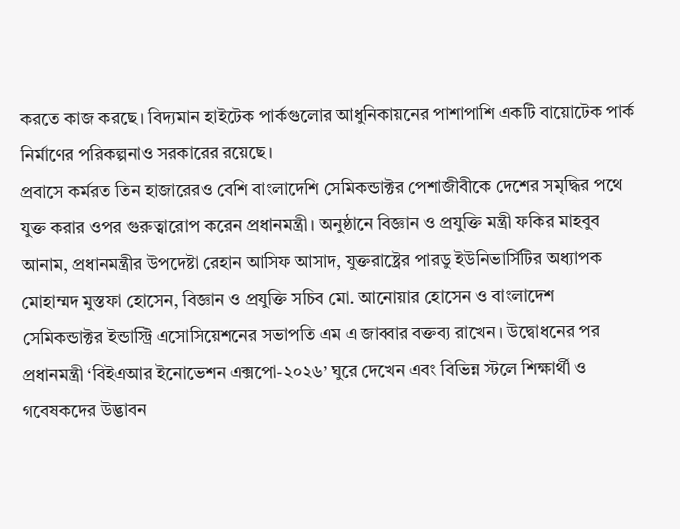করতে কাজ করছে। বিদ্যমান হাইটেক পার্কগুলোর আধুনিকায়নের পাশাপাশি একটি বায়োটেক পার্ক নির্মাণের পরিকল্পনাও সরকারের রয়েছে।
প্রবাসে কর্মরত তিন হাজারেরও বেশি বাংলাদেশি সেমিকন্ডাক্টর পেশাজীবীকে দেশের সমৃদ্ধির পথে যুক্ত করার ওপর গুরুত্বারোপ করেন প্রধানমন্ত্রী। অনুষ্ঠানে বিজ্ঞান ও প্রযুক্তি মন্ত্রী ফকির মাহবুব আনাম, প্রধানমন্ত্রীর উপদেষ্টা রেহান আসিফ আসাদ, যুক্তরাষ্ট্রের পারডু ইউনিভার্সিটির অধ্যাপক মোহাম্মদ মুস্তফা হোসেন, বিজ্ঞান ও প্রযুক্তি সচিব মো. আনোয়ার হোসেন ও বাংলাদেশ সেমিকন্ডাক্টর ইন্ডাস্ট্রি এসোসিয়েশনের সভাপতি এম এ জাব্বার বক্তব্য রাখেন। উদ্বোধনের পর প্রধানমন্ত্রী ‘বিইএআর ইনোভেশন এক্সপো-২০২৬’ ঘুরে দেখেন এবং বিভিন্ন স্টলে শিক্ষার্থী ও গবেষকদের উদ্ভাবন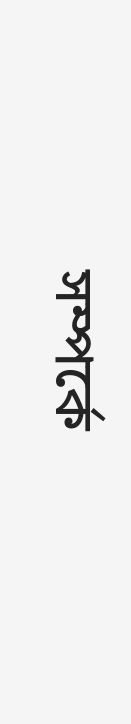সম্পর্কে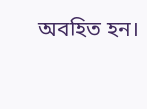অবহিত হন।